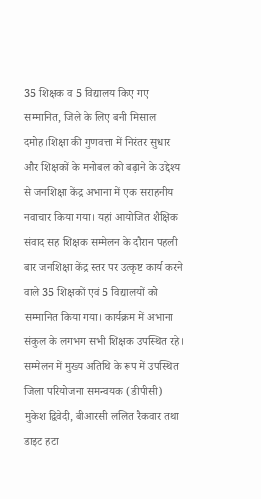35 शिक्षक व 5 विद्यालय किए गए सम्मानित, जिले के लिए बनी मिसाल
दमोह।शिक्षा की गुणवत्ता में निरंतर सुधार और शिक्षकों के मनोबल को बढ़ाने के उद्देश्य से जनशिक्षा केंद्र अभाना में एक सराहनीय नवाचार किया गया। यहां आयोजित शैक्षिक संवाद सह शिक्षक सम्मेलन के दौरान पहली बार जनशिक्षा केंद्र स्तर पर उत्कृष्ट कार्य करने वाले 35 शिक्षकों एवं 5 विद्यालयों को सम्मानित किया गया। कार्यक्रम में अभाना संकुल के लगभग सभी शिक्षक उपस्थित रहे।
सम्मेलन में मुख्य अतिथि के रूप में उपस्थित जिला परियोजना समन्वयक (डीपीसी) मुकेश द्विवेदी, बीआरसी ललित रैकवार तथा डाइट हटा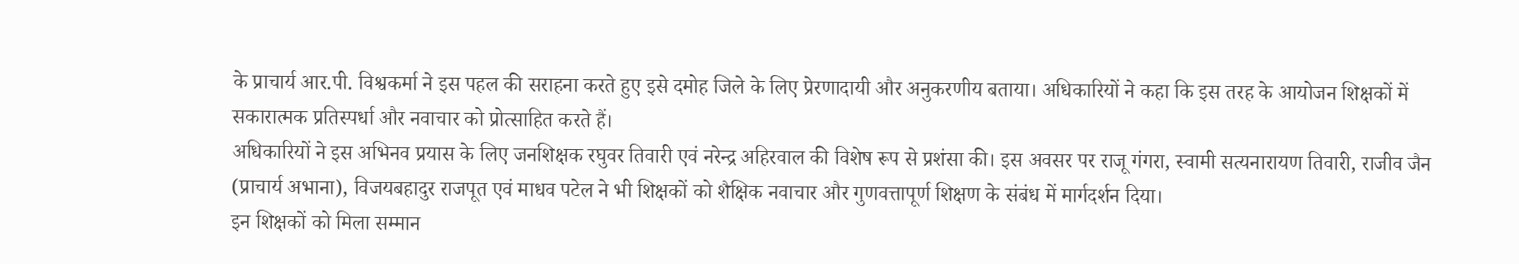के प्राचार्य आर.पी. विश्वकर्मा ने इस पहल की सराहना करते हुए इसे दमोह जिले के लिए प्रेरणादायी और अनुकरणीय बताया। अधिकारियों ने कहा कि इस तरह के आयोजन शिक्षकों में सकारात्मक प्रतिस्पर्धा और नवाचार को प्रोत्साहित करते हैं।
अधिकारियों ने इस अभिनव प्रयास के लिए जनशिक्षक रघुवर तिवारी एवं नरेन्द्र अहिरवाल की विशेष रूप से प्रशंसा की। इस अवसर पर राजू गंगरा, स्वामी सत्यनारायण तिवारी, राजीव जैन (प्राचार्य अभाना), विजयबहादुर राजपूत एवं माधव पटेल ने भी शिक्षकों को शैक्षिक नवाचार और गुणवत्तापूर्ण शिक्षण के संबंध में मार्गदर्शन दिया।
इन शिक्षकों को मिला सम्मान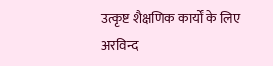उत्कृष्ट शैक्षणिक कार्यों के लिए अरविन्द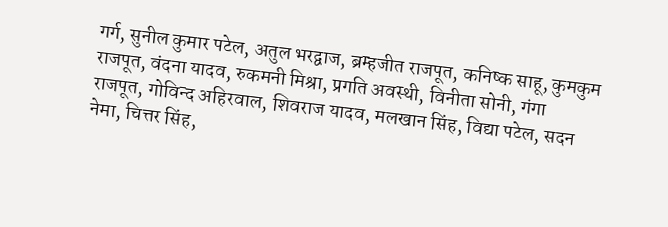गर्ग, सुनील कुमार पटेल, अतुल भरद्वाज, ब्रम्हजीत राजपूत, कनिष्क साहू, कुमकुम राजपूत, वंदना यादव, रुकमनी मिश्रा, प्रगति अवस्थी, विनीता सोनी, गंगा राजपूत, गोविन्द अहिरवाल, शिवराज यादव, मलखान सिंह, विद्या पटेल, सदन नेमा, चित्तर सिंह,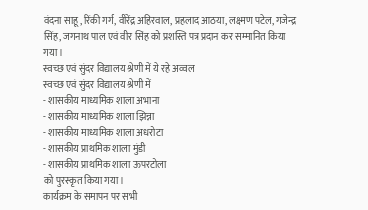वंदना साहू, रिंकी गर्ग, वीरेंद्र अहिरवाल, प्रहलाद आठया, लक्ष्मण पटेल, गजेन्द्र सिंह, जगनाथ पाल एवं वीर सिंह को प्रशस्ति पत्र प्रदान कर सम्मानित किया गया।
स्वच्छ एवं सुंदर विद्यालय श्रेणी में ये रहे अव्वल
स्वच्छ एवं सुंदर विद्यालय श्रेणी में
- शासकीय माध्यमिक शाला अभाना
- शासकीय माध्यमिक शाला झिन्ना
- शासकीय माध्यमिक शाला अधरोटा
- शासकीय प्राथमिक शाला मुंडी
- शासकीय प्राथमिक शाला ऊपरटोला
को पुरस्कृत किया गया।
कार्यक्रम के समापन पर सभी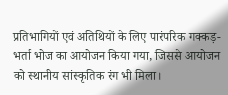प्रतिभागियों एवं अतिथियों के लिए पारंपरिक गक्कड़-भर्ता भोज का आयोजन किया गया, जिससे आयोजन को स्थानीय सांस्कृतिक रंग भी मिला।